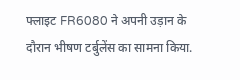फ्लाइट FR6080 ने अपनी उड़ान के दौरान भीषण टर्बुलेंस का सामना किया.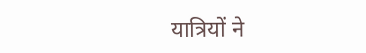यात्रियों ने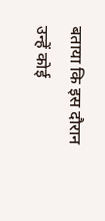बताया कि इस दौरान उन्हें कोई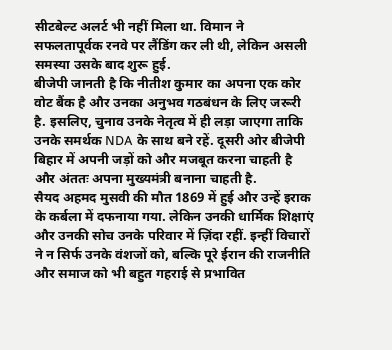सीटबेल्ट अलर्ट भी नहीं मिला था. विमान ने सफलतापूर्वक रनवे पर लैंडिंग कर ली थी, लेकिन असली समस्या उसके बाद शुरू हुई.
बीजेपी जानती है कि नीतीश कुमार का अपना एक कोर वोट बैंक है और उनका अनुभव गठबंधन के लिए जरूरी है. इसलिए, चुनाव उनके नेतृत्व में ही लड़ा जाएगा ताकि उनके समर्थक NDA के साथ बने रहें. दूसरी ओर बीजेपी बिहार में अपनी जड़ों को और मजबूत करना चाहती है और अंततः अपना मुख्यमंत्री बनाना चाहती है.
सैयद अहमद मुसवी की मौत 1869 में हुई और उन्हें इराक के कर्बला में दफनाया गया. लेकिन उनकी धार्मिक शिक्षाएं और उनकी सोच उनके परिवार में ज़िंदा रहीं. इन्हीं विचारों ने न सिर्फ उनके वंशजों को, बल्कि पूरे ईरान की राजनीति और समाज को भी बहुत गहराई से प्रभावित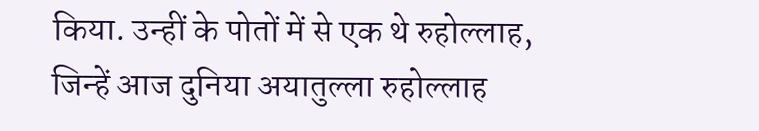किया. उन्हीं के पोतों में से एक थे रुहोल्लाह, जिन्हें आज दुनिया अयातुल्ला रुहोल्लाह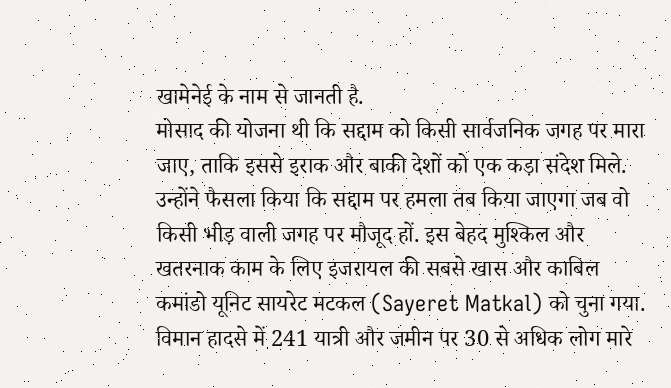खामेनेई के नाम से जानती है.
मोसाद की योजना थी कि सद्दाम को किसी सार्वजनिक जगह पर मारा जाए, ताकि इससे इराक और बाकी देशों को एक कड़ा संदेश मिले. उन्होंने फैसला किया कि सद्दाम पर हमला तब किया जाएगा जब वो किसी भीड़ वाली जगह पर मौजूद हों. इस बेहद मुश्किल और खतरनाक काम के लिए इजरायल की सबसे खास और काबिल कमांडो यूनिट सायरेट मटकल (Sayeret Matkal) को चुना गया.
विमान हादसे में 241 यात्री और जमीन पर 30 से अधिक लोग मारे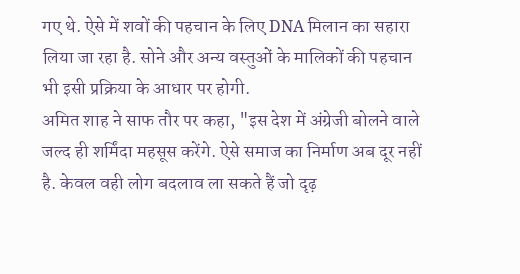गए थे. ऐसे में शवों की पहचान के लिए DNA मिलान का सहारा लिया जा रहा है. सोने और अन्य वस्तुओं के मालिकों की पहचान भी इसी प्रक्रिया के आधार पर होगी.
अमित शाह ने साफ तौर पर कहा, "इस देश में अंग्रेजी बोलने वाले जल्द ही शर्मिंदा महसूस करेंगे. ऐसे समाज का निर्माण अब दूर नहीं है. केवल वही लोग बदलाव ला सकते हैं जो दृढ़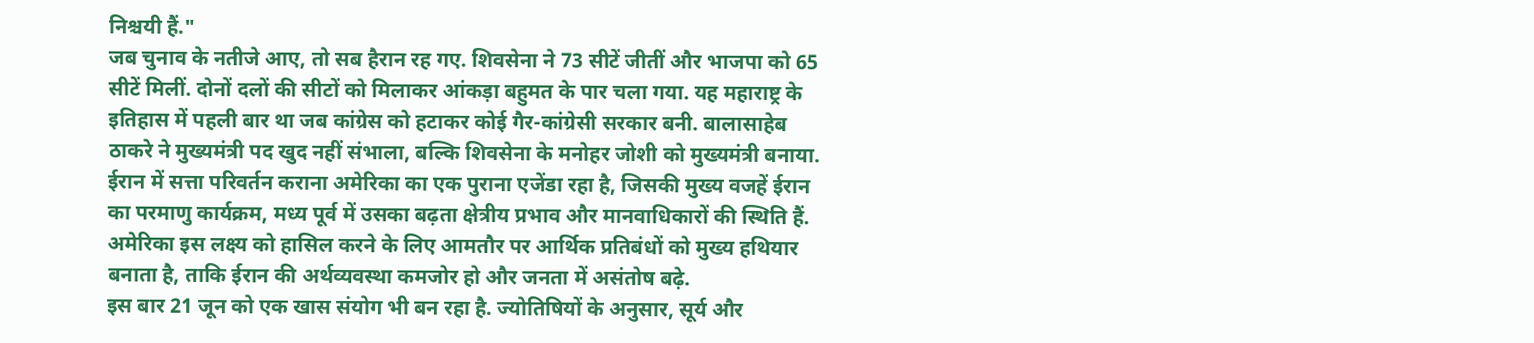निश्चयी हैं."
जब चुनाव के नतीजे आए, तो सब हैरान रह गए. शिवसेना ने 73 सीटें जीतीं और भाजपा को 65 सीटें मिलीं. दोनों दलों की सीटों को मिलाकर आंकड़ा बहुमत के पार चला गया. यह महाराष्ट्र के इतिहास में पहली बार था जब कांग्रेस को हटाकर कोई गैर-कांग्रेसी सरकार बनी. बालासाहेब ठाकरे ने मुख्यमंत्री पद खुद नहीं संभाला, बल्कि शिवसेना के मनोहर जोशी को मुख्यमंत्री बनाया.
ईरान में सत्ता परिवर्तन कराना अमेरिका का एक पुराना एजेंडा रहा है, जिसकी मुख्य वजहें ईरान का परमाणु कार्यक्रम, मध्य पूर्व में उसका बढ़ता क्षेत्रीय प्रभाव और मानवाधिकारों की स्थिति हैं. अमेरिका इस लक्ष्य को हासिल करने के लिए आमतौर पर आर्थिक प्रतिबंधों को मुख्य हथियार बनाता है, ताकि ईरान की अर्थव्यवस्था कमजोर हो और जनता में असंतोष बढ़े.
इस बार 21 जून को एक खास संयोग भी बन रहा है. ज्योतिषियों के अनुसार, सूर्य और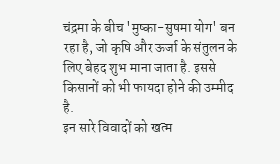चंद्रमा के बीच 'मुष्का-सुषमा योग' बन रहा है, जो कृषि और ऊर्जा के संतुलन के लिए बेहद शुभ माना जाता है. इससे किसानों को भी फायदा होने की उम्मीद है.
इन सारे विवादों को खत्म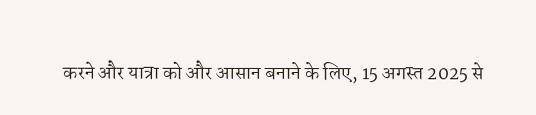करने और यात्रा को और आसान बनाने के लिए, 15 अगस्त 2025 से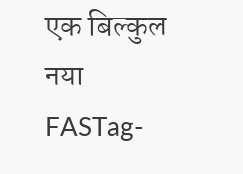एक बिल्कुल नया FASTag-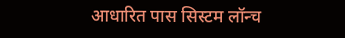आधारित पास सिस्टम लॉन्च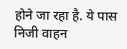होने जा रहा है. ये पास निजी वाहन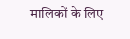मालिकों के लिए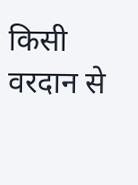किसी वरदान से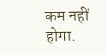कम नहीं होगा.